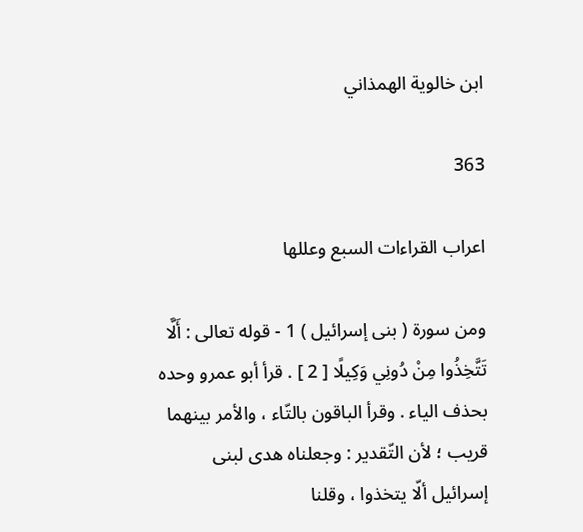ابن خالوية الهمذاني

363

اعراب القراءات السبع وعللها

ومن سورة ( بنى إسرائيل ) 1 - قوله تعالى : أَلَّا تَتَّخِذُوا مِنْ دُونِي وَكِيلًا [ 2 ] . قرأ أبو عمرو وحده بحذف الياء . وقرأ الباقون بالتّاء ، والأمر بينهما قريب ؛ لأن التّقدير : وجعلناه هدى لبنى إسرائيل ألّا يتخذوا ، وقلنا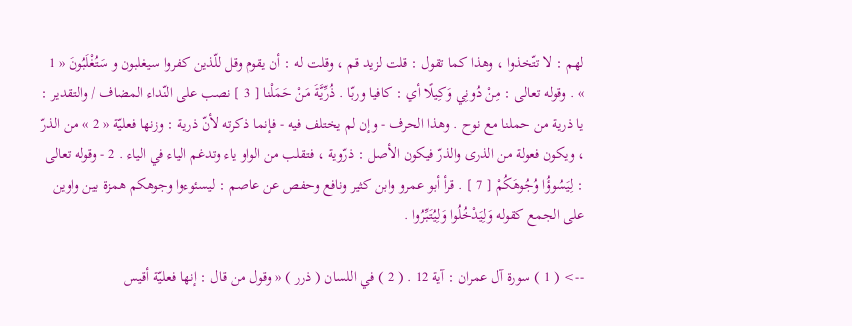لهم : لا تتّخذوا ، وهذا كما تقول : قلت لزيد قم ، وقلت له : أن يقوم وقل للّذين كفروا سيغلبون و سَتُغْلَبُونَ « 1 » . وقوله تعالى : مِنْ دُونِي وَكِيلًا أي : كافيا وربّا . ذُرِّيَّةَ مَنْ حَمَلْنا [ 3 ] نصب على النّداء المضاف / والتقدير : يا ذرية من حملنا مع نوح . وهذا الحرف - وإن لم يختلف فيه - فإنما ذكرته لأنّ ذرية : وزنها فعليّة « 2 » من الذرّ ، ويكون فعولة من الذرى والذرّ فيكون الأصل : ذرّوية ، فتقلب من الواو ياء وتدغم الياء في الياء . 2 - وقوله تعالى : لِيَسُوؤُا وُجُوهَكُمْ [ 7 ] . قرأ أبو عمرو وابن كثير ونافع وحفص عن عاصم : ليسئوءوا وجوهكم همزة بين واوين على الجمع كقوله وَلِيَدْخُلُوا وَلِيُتَبِّرُوا .

--> ( 1 ) سورة آل عمران : آية 12 . ( 2 ) في اللسان ( ذرر ) « وقول من قال : إنها فعليّة أقيس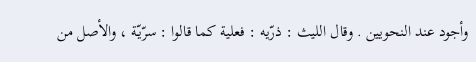وأجود عند النحويين . وقال الليث : ذرّيه : فعلية كما قالوا : سرّيّة ، والأصل من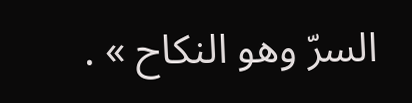السرّ وهو النكاح » .